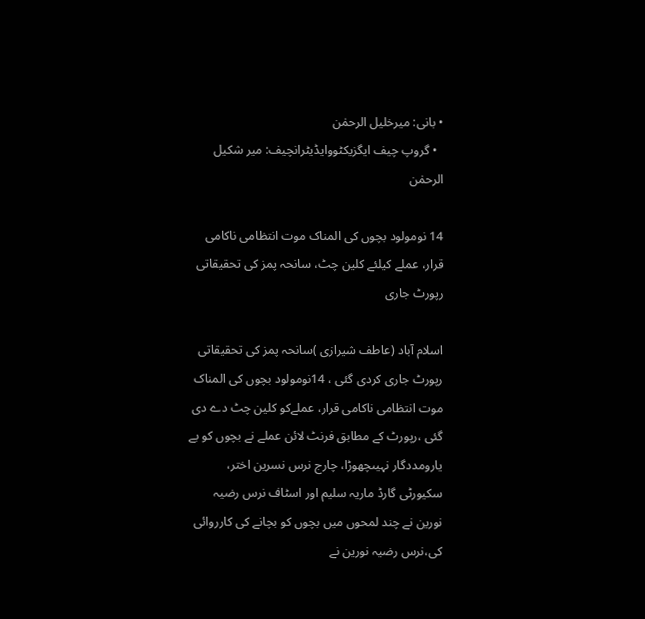• بانی: میرخلیل الرحمٰن
  • گروپ چیف ایگزیکٹووایڈیٹرانچیف: میر شکیل الرحمٰن

14 نومولود بچوں کی المناک موت انتظامی ناکامی قرار، عملے کیلئے کلین چٹ، سانحہ پمز کی تحقیقاتی رپورٹ جاری

اسلام آباد (عاطف شیرازی )سانحہ پمز کی تحقیقاتی رپورٹ جاری کردی گئی ، 14نومولود بچوں کی المناک موت انتظامی ناکامی قرار، عملےکو کلین چٹ دے دی گئی ،رپورٹ کے مطابق فرنٹ لائن عملے نے بچوں کو بے یارومددگار نہیںچھوڑا، چارج نرس نسرین اختر، سکیورٹی گارڈ ماریہ سلیم اور اسٹاف نرس رضیہ نورین نے چند لمحوں میں بچوں کو بچانے کی کارروائی کی،نرس رضیہ نورین نے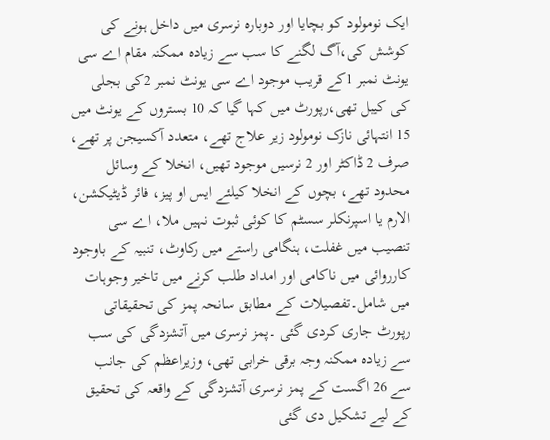ایک نومولود کو بچایا اور دوبارہ نرسری میں داخل ہونے کی کوشش کی،آگ لگنے کا سب سے زیادہ ممکنہ مقام اے سی یونٹ نمبر 1کے قریب موجود اے سی یونٹ نمبر 2کی بجلی کی کیبل تھی،رپورٹ میں کہا گیا کہ 10 بستروں کے یونٹ میں 15 انتہائی نازک نومولود زیر علاج تھے، متعدد آکسیجن پر تھے، صرف 2 ڈاکٹر اور 2 نرسیں موجود تھیں، انخلا کے وسائل محدود تھے، بچوں کے انخلا کیلئے ایس او پیز، فائر ڈیٹیکشن، الارم یا اسپرنکلر سسٹم کا کوئی ثبوت نہیں ملا، اے سی تنصیب میں غفلت، ہنگامی راستے میں رکاوٹ، تنبیہ کے باوجود کارروائی میں ناکامی اور امداد طلب کرنے میں تاخیر وجوہات میں شامل۔تفصیلات کے مطابق سانحہ پمز کی تحقیقاتی رپورٹ جاری کردی گئی ۔پمز نرسری میں آتشزدگی کی سب سے زیادہ ممکنہ وجہ برقی خرابی تھی، وزیراعظم کی جانب سے 26 اگست کے پمز نرسری آتشزدگی کے واقعہ کی تحقیق کے لیے تشکیل دی گئی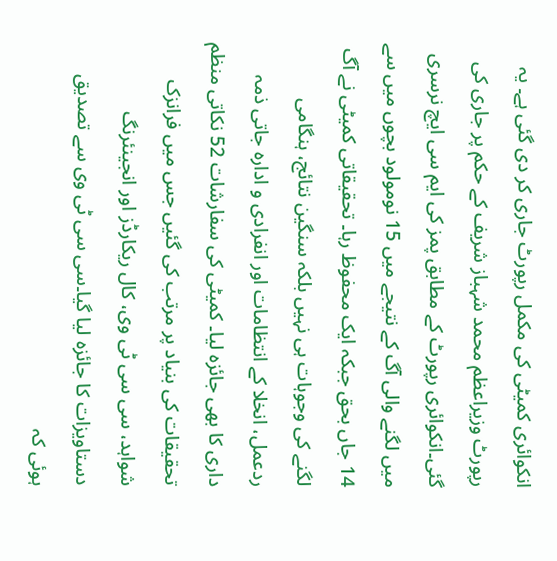انکوائری کمیٹی کی مکمل رپورٹ جاری کر دی گئی ہے۔ یہ رپورٹ وزیراعظم محمد شہباز شریف کے حکم پر جاری کی گئی۔انکوائری رپورٹ کے مطابق پمز کی ایم سی ایچ نرسری میں لگنے والی آگ کے نتیجے میں 15 نومولود بچوں میں سے 14 جاں بحق جبکہ ایک محفوظ رہا۔ تحقیقاتی کمیٹی نے آگ لگنے کی وجوہات ہی نہیں بلکہ سنگین نتائج، ہنگامی ردعمل، انخلا کے انتظامات اور انفرادی و ادارہ جاتی ذمہ داری کا بھی جائزہ لیا۔ کمیٹی کی سفارشات 52 نکاتی منظم تحقیقات کی بنیاد پر مرتب کی گئیں جس میں فرانزک شواہد، سی سی ٹی وی، کال ریکارڈز اور انجینئرنگ دستاویزات کا جائزہ لیا گیا۔سی سی ٹی وی سے تصدیق ہوئی کہ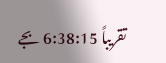تقریباً 6:38:15 بجے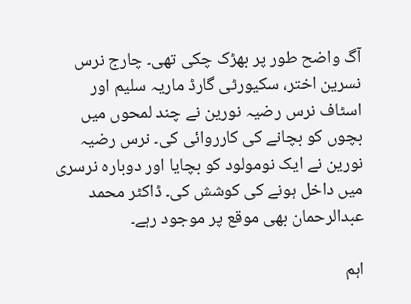آگ واضح طور پر بھڑک چکی تھی۔ چارج نرس نسرین اختر، سکیورٹی گارڈ ماریہ سلیم اور اسٹاف نرس رضیہ نورین نے چند لمحوں میں بچوں کو بچانے کی کارروائی کی۔ نرس رضیہ نورین نے ایک نومولود کو بچایا اور دوبارہ نرسری میں داخل ہونے کی کوشش کی۔ ڈاکٹر محمد عبدالرحمان بھی موقع پر موجود رہے۔

اہم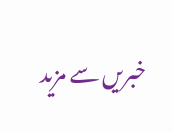خبریں سے مزید